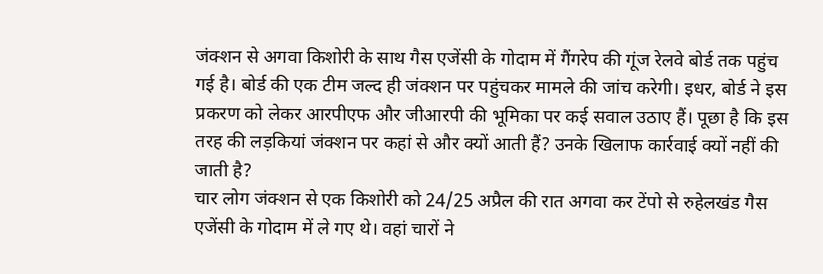जंक्शन से अगवा किशोरी के साथ गैस एजेंसी के गोदाम में गैंगरेप की गूंज रेलवे बोर्ड तक पहुंच गई है। बोर्ड की एक टीम जल्द ही जंक्शन पर पहुंचकर मामले की जांच करेगी। इधर, बोर्ड ने इस प्रकरण को लेकर आरपीएफ और जीआरपी की भूमिका पर कई सवाल उठाए हैं। पूछा है कि इस तरह की लड़कियां जंक्शन पर कहां से और क्यों आती हैं? उनके खिलाफ कार्रवाई क्यों नहीं की जाती है?
चार लोग जंक्शन से एक किशोरी को 24/25 अप्रैल की रात अगवा कर टेंपो से रुहेलखंड गैस एजेंसी के गोदाम में ले गए थे। वहां चारों ने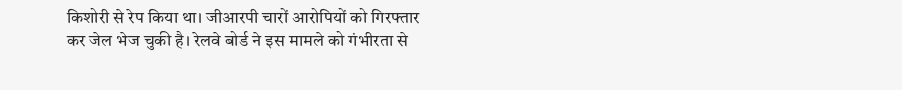किशोरी से रेप किया था। जीआरपी चारों आरोपियों को गिरफ्तार कर जेल भेज चुकी है। रेलवे बोर्ड ने इस मामले को गंभीरता से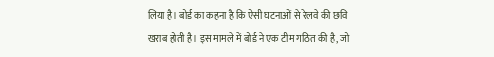लिया है। बोर्ड का कहना है कि ऐसी घटनाओं से रेलवे की छवि खराब होती है। इस मामले में बोर्ड ने एक टीम गठित की है, जो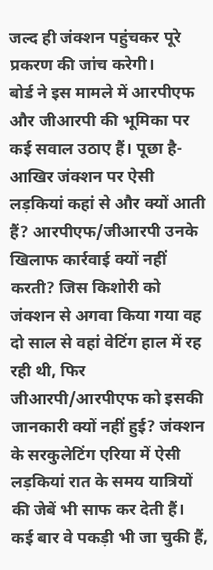जल्द ही जंक्शन पहुंचकर पूरे प्रकरण की जांच करेगी।
बोर्ड ने इस मामले में आरपीएफ और जीआरपी की भूमिका पर कई सवाल उठाए हैं। पूछा है- आखिर जंक्शन पर ऐसी लड़कियां कहां से और क्यों आती हैं? आरपीएफ/जीआरपी उनके खिलाफ कार्रवाई क्यों नहीं करती? जिस किशोरी को जंक्शन से अगवा किया गया वह दो साल से वहां वेटिंग हाल में रह रही थी, फिर जीआरपी/आरपीएफ को इसकी जानकारी क्यों नहीं हुई? जंक्शन के सरकुलेटिंग एरिया में ऐसी लड़कियां रात के समय यात्रियों की जेबें भी साफ कर देती हैं। कई बार वे पकड़ी भी जा चुकी हैं,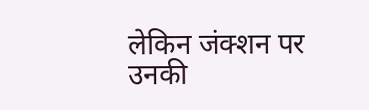लेकिन जंक्शन पर उनकी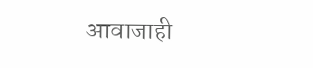आवाजाही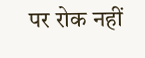पर रोक नहीं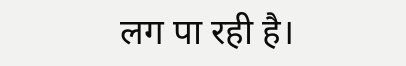लग पा रही है।